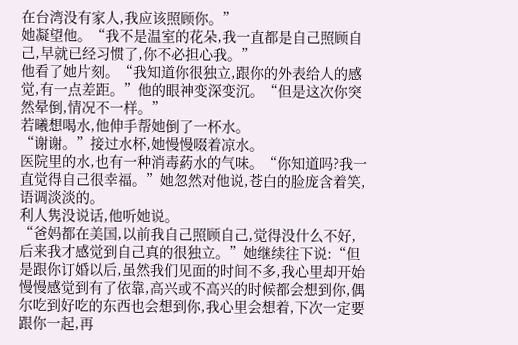在台湾没有家人,我应该照顾你。”
她凝望他。“我不是温室的花朵,我一直都是自己照顾自己,早就已经习惯了,你不必担心我。”
他看了她片刻。“我知道你很独立,跟你的外表给人的感觉,有一点差距。”他的眼神变深变沉。“但是这次你突然晕倒,情况不一样。”
若曦想喝水,他伸手帮她倒了一杯水。
“谢谢。”接过水杯,她慢慢啜着凉水。
医院里的水,也有一种消毒葯水的气味。“你知道吗?我一直觉得自己很幸福。”她忽然对他说,苍白的脸庞含着笑,语调淡淡的。
利人隽没说话,他听她说。
“爸妈都在美国,以前我自己照顾自己,觉得没什么不好,后来我才感觉到自己真的很独立。”她继续往下说:“但是跟你订婚以后,虽然我们见面的时间不多,我心里却开始慢慢感觉到有了依靠,高兴或不高兴的时候都会想到你,偶尔吃到好吃的东西也会想到你,我心里会想着,下次一定要跟你一起,再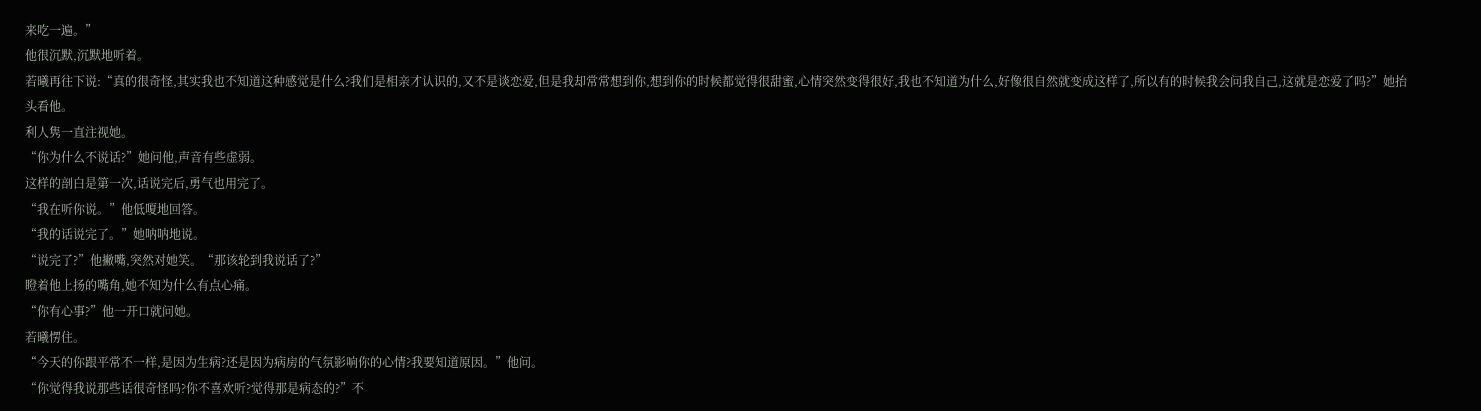来吃一遍。”
他很沉默,沉默地听着。
若曦再往下说:“真的很奇怪,其实我也不知道这种感觉是什么?我们是相亲才认识的,又不是谈恋爱,但是我却常常想到你,想到你的时候都觉得很甜蜜,心情突然变得很好,我也不知道为什么,好像很自然就变成这样了,所以有的时候我会问我自己,这就是恋爱了吗?”她抬头看他。
利人隽一直注视她。
“你为什么不说话?”她问他,声音有些虚弱。
这样的剖白是第一次,话说完后,勇气也用完了。
“我在听你说。”他低嗄地回答。
“我的话说完了。”她呐呐地说。
“说完了?”他撇嘴,突然对她笑。“那该轮到我说话了?”
瞪着他上扬的嘴角,她不知为什么有点心痛。
“你有心事?”他一开口就问她。
若曦愣住。
“今天的你跟平常不一样,是因为生病?还是因为病房的气氛影响你的心情?我要知道原因。”他问。
“你觉得我说那些话很奇怪吗?你不喜欢听?觉得那是病态的?”不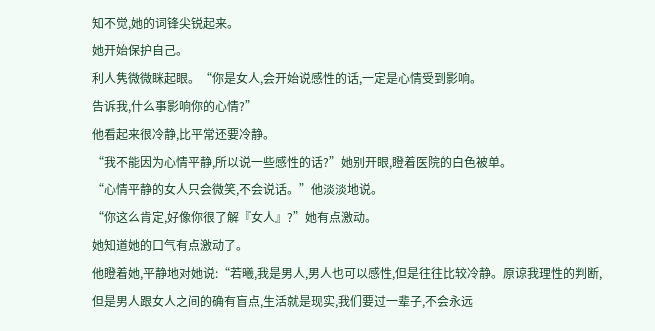知不觉,她的词锋尖锐起来。
她开始保护自己。
利人隽微微眯起眼。“你是女人,会开始说感性的话,一定是心情受到影响。
告诉我,什么事影响你的心情?”
他看起来很冷静,比平常还要冷静。
“我不能因为心情平静,所以说一些感性的话?”她别开眼,瞪着医院的白色被单。
“心情平静的女人只会微笑,不会说话。”他淡淡地说。
“你这么肯定,好像你很了解『女人』?”她有点激动。
她知道她的口气有点激动了。
他瞪着她,平静地对她说:“若曦,我是男人,男人也可以感性,但是往往比较冷静。原谅我理性的判断,但是男人跟女人之间的确有盲点,生活就是现实,我们要过一辈子,不会永远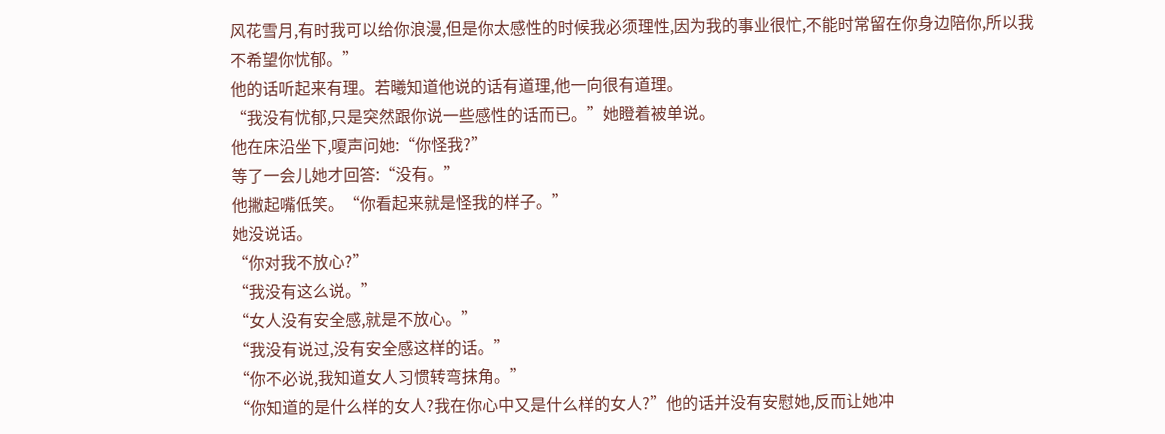风花雪月,有时我可以给你浪漫,但是你太感性的时候我必须理性,因为我的事业很忙,不能时常留在你身边陪你,所以我不希望你忧郁。”
他的话听起来有理。若曦知道他说的话有道理,他一向很有道理。
“我没有忧郁,只是突然跟你说一些感性的话而已。”她瞪着被单说。
他在床沿坐下,嗄声问她:“你怪我?”
等了一会儿她才回答:“没有。”
他撇起嘴低笑。“你看起来就是怪我的样子。”
她没说话。
“你对我不放心?”
“我没有这么说。”
“女人没有安全感,就是不放心。”
“我没有说过,没有安全感这样的话。”
“你不必说,我知道女人习惯转弯抹角。”
“你知道的是什么样的女人?我在你心中又是什么样的女人?”他的话并没有安慰她,反而让她冲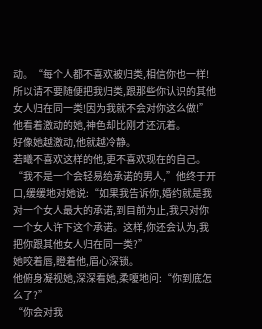动。“每个人都不喜欢被归类,相信你也一样!所以请不要随便把我归类,跟那些你认识的其他女人归在同一类!因为我就不会对你这么做!”
他看着激动的她,神色却比刚才还沉着。
好像她越激动,他就越冷静。
若曦不喜欢这样的他,更不喜欢现在的自己。
“我不是一个会轻易给承诺的男人,”他终于开口,缓缓地对她说:“如果我告诉你,婚约就是我对一个女人最大的承诺,到目前为止,我只对你一个女人许下这个承诺。这样,你还会认为,我把你跟其他女人归在同一类?”
她咬着唇,瞪着他,眉心深锁。
他俯身凝视她,深深看她,柔嗄地问:“你到底怎么了?”
“你会对我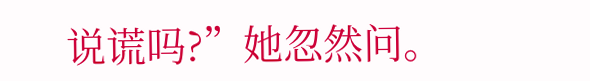说谎吗?”她忽然问。